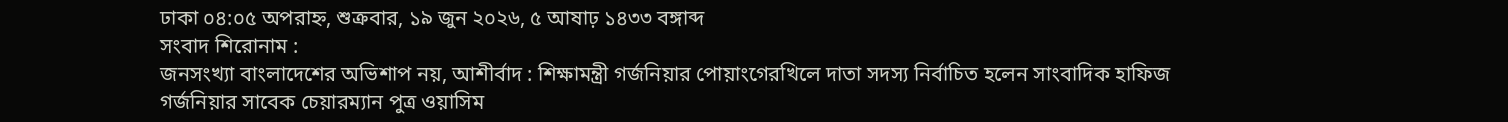ঢাকা ০৪:০৫ অপরাহ্ন, শুক্রবার, ১৯ জুন ২০২৬, ৫ আষাঢ় ১৪৩৩ বঙ্গাব্দ
সংবাদ শিরোনাম :
জনসংখ্যা বাংলাদেশের অভিশাপ নয়, আশীর্বাদ : শিক্ষামন্ত্রী গর্জনিয়ার পোয়াংগেরখিলে দাতা সদস্য নির্বাচিত হলেন সাংবাদিক হাফিজ গর্জনিয়ার সাবেক চেয়ারম্যান পুত্র ওয়াসিম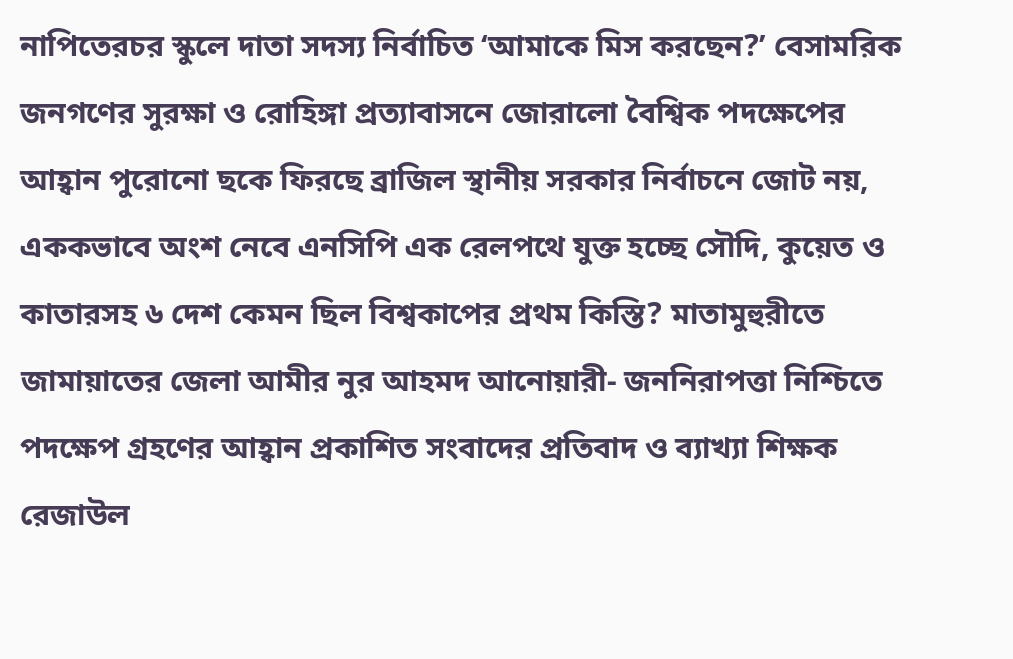নাপিতেরচর স্কুলে দাতা সদস্য নির্বাচিত ‘আমাকে মিস করছেন?’ বেসামরিক জনগণের সুরক্ষা ও রোহিঙ্গা প্রত্যাবাসনে জোরালো বৈশ্বিক পদক্ষেপের আহ্বান পুরোনো ছকে ফিরছে ব্রাজিল স্থানীয় সরকার নির্বাচনে জোট নয়, এককভাবে অংশ নেবে এনসিপি এক রেলপথে যুক্ত হচ্ছে সৌদি, কুয়েত ও কাতারসহ ৬ দেশ কেমন ছিল বিশ্বকাপের প্রথম কিস্তি? মাতামুহুরীতে জামায়াতের জেলা আমীর নুর আহমদ আনোয়ারী- জননিরাপত্তা নিশ্চিতে পদক্ষেপ গ্রহণের আহ্বান প্রকাশিত সংবাদের প্রতিবাদ ও ব্যাখ্যা শিক্ষক রেজাউল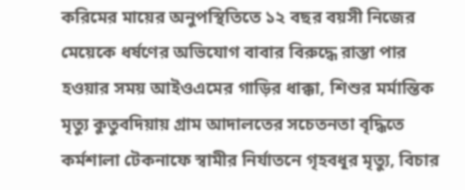করিমের মায়ের অনুপস্থিতিতে ১২ বছর বয়সী নিজের মেয়েকে ধর্ষণের অভিযোগ বাবার বিরুদ্ধে রাস্তা পার হওয়ার সময় আইওএমের গাড়ির ধাক্কা, শিশুর মর্মান্তিক মৃত্যু কুতুবদিয়ায় গ্রাম আদালতের সচেতনতা বৃদ্ধিতে কর্মশালা টেকনাফে স্বামীর নির্যাতনে গৃহবধূর মৃত্যু, বিচার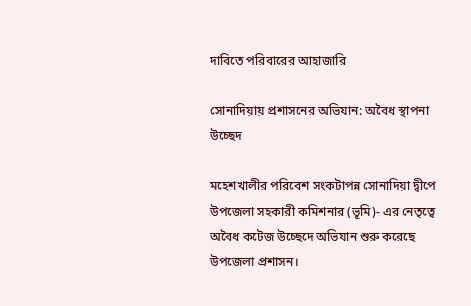দাবিতে পরিবারের আহাজারি

সোনাদিয়ায় প্রশাসনের অভিযান: অবৈধ স্থাপনা উচ্ছেদ

মহেশখালীর পরিবেশ সংকটাপন্ন সোনাদিয়া দ্বীপে উপজেলা সহকারী কমিশনার (ভূমি)- এর নেতৃত্বে অবৈধ কটেজ উচ্ছেদে অভিযান শুরু করেছে উপজেলা প্রশাসন।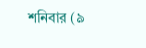শনিবার (৯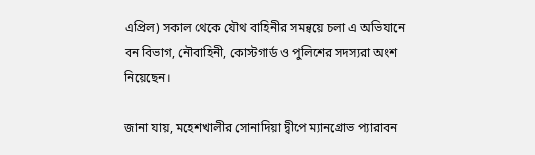এপ্রিল) সকাল থেকে যৌথ বাহিনীর সমন্বয়ে চলা এ অভিযানে বন বিভাগ, নৌবাহিনী, কোস্টগার্ড ও পুলিশের সদস্যরা অংশ নিয়েছেন।

জানা যায়, মহেশখালীর সোনাদিয়া দ্বীপে ম্যানগ্রোভ প্যারাবন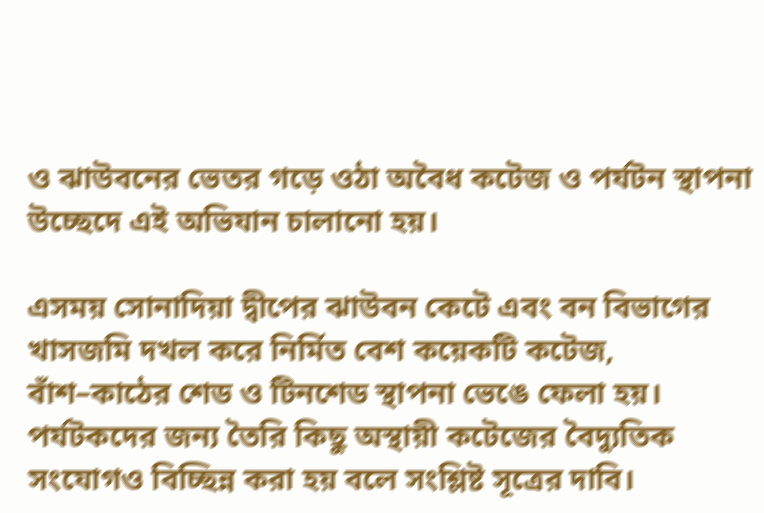ও ঝাউবনের ভেতর গড়ে ওঠা অবৈধ কটেজ ও পর্যটন স্থাপনা উচ্ছেদে এই অভিযান চালানো হয়।

এসময় সোনাদিয়া দ্বীপের ঝাউবন কেটে এবং বন বিভাগের খাসজমি দখল করে নির্মিত বেশ কয়েকটি কটেজ, বাঁশ–কাঠের শেড ও টিনশেড স্থাপনা ভেঙে ফেলা হয়। পর্যটকদের জন্য তৈরি কিছু অস্থায়ী কটেজের বৈদ্যুতিক সংযোগও বিচ্ছিন্ন করা হয় বলে সংশ্লিষ্ট সূত্রের দাবি।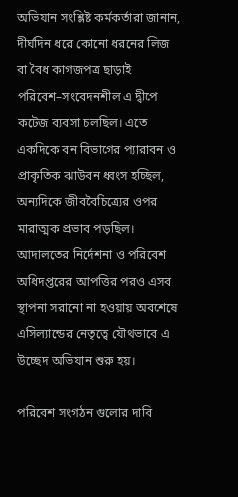অভিযান সংশ্লিষ্ট কর্মকর্তারা জানান, দীর্ঘদিন ধরে কোনো ধরনের লিজ বা বৈধ কাগজপত্র ছাড়াই পরিবেশ–সংবেদনশীল এ দ্বীপে কটেজ ব্যবসা চলছিল। এতে একদিকে বন বিভাগের প্যারাবন ও প্রাকৃতিক ঝাউবন ধ্বংস হচ্ছিল, অন্যদিকে জীববৈচিত্র্যের ওপর মারাত্মক প্রভাব পড়ছিল। আদালতের নির্দেশনা ও পরিবেশ অধিদপ্তরের আপত্তির পরও এসব স্থাপনা সরানো না হওয়ায় অবশেষে এসিল্যান্ডের নেতৃত্বে যৌথভাবে এ উচ্ছেদ অভিযান শুরু হয়।

পরিবেশ সংগঠন গুলোর দাবি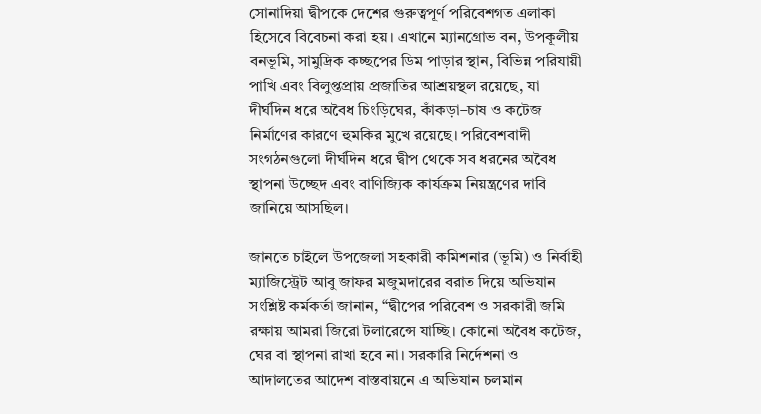সোনাদিয়া দ্বীপকে দেশের গুরুত্বপূর্ণ পরিবেশগত এলাকা হিসেবে বিবেচনা করা হয়। এখানে ম্যানগ্রোভ বন, উপকূলীয় বনভূমি, সামুদ্রিক কচ্ছপের ডিম পাড়ার স্থান, বিভিন্ন পরিযায়ী পাখি এবং বিলুপ্তপ্রায় প্রজাতির আশ্রয়স্থল রয়েছে, যা দীর্ঘদিন ধরে অবৈধ চিংড়িঘের, কাঁকড়া–চাষ ও কটেজ নির্মাণের কারণে হুমকির মুখে রয়েছে। পরিবেশবাদী সংগঠনগুলো দীর্ঘদিন ধরে দ্বীপ থেকে সব ধরনের অবৈধ স্থাপনা উচ্ছেদ এবং বাণিজ্যিক কার্যক্রম নিয়ন্ত্রণের দাবি জানিয়ে আসছিল।

জানতে চাইলে উপজেলা সহকারী কমিশনার (ভূমি) ও নির্বাহী ম্যাজিস্ট্রেট আবু জাফর মজুমদারের বরাত দিয়ে অভিযান সংশ্লিষ্ট কর্মকর্তা জানান, “দ্বীপের পরিবেশ ও সরকারী জমি রক্ষায় আমরা জিরো টলারেন্সে যাচ্ছি। কোনো অবৈধ কটেজ, ঘের বা স্থাপনা রাখা হবে না। সরকারি নির্দেশনা ও আদালতের আদেশ বাস্তবায়নে এ অভিযান চলমান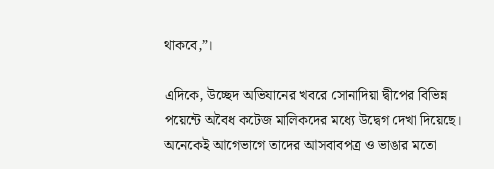থাকবে,”।

এদিকে, উচ্ছেদ অভিযানের খবরে সোনাদিয়া দ্বীপের বিভিন্ন পয়েন্টে অবৈধ কটেজ মালিকদের মধ্যে উদ্বেগ দেখা দিয়েছে। অনেকেই আগেভাগে তাদের আসবাবপত্র ও ভাঙার মতো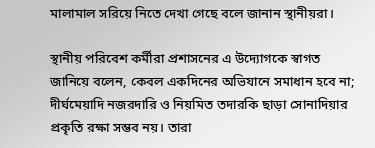মালামাল সরিয়ে নিতে দেখা গেছে বলে জানান স্থানীয়রা।

স্থানীয় পরিবেশ কর্মীরা প্রশাসনের এ উদ্যোগকে স্বাগত জানিয়ে বলেন, কেবল একদিনের অভিযানে সমাধান হবে না; দীর্ঘমেয়াদি নজরদারি ও নিয়মিত তদারকি ছাড়া সোনাদিয়ার প্রকৃতি রক্ষা সম্ভব নয়। তারা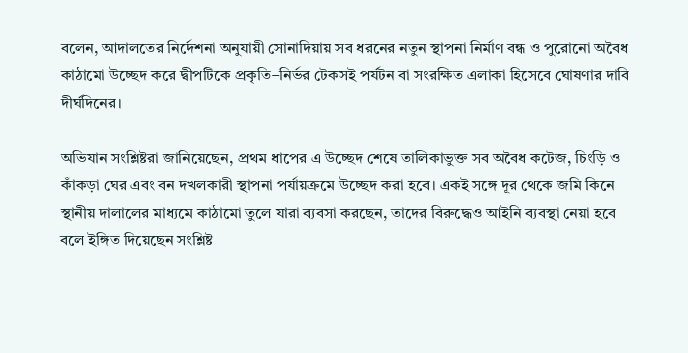বলেন, আদালতের নির্দেশনা অনুযায়ী সোনাদিয়ায় সব ধরনের নতুন স্থাপনা নির্মাণ বন্ধ ও পুরোনো অবৈধ কাঠামো উচ্ছেদ করে দ্বীপটিকে প্রকৃতি–নির্ভর টেকসই পর্যটন বা সংরক্ষিত এলাকা হিসেবে ঘোষণার দাবি দীর্ঘদিনের।

অভিযান সংশ্লিষ্টরা জানিয়েছেন, প্রথম ধাপের এ উচ্ছেদ শেষে তালিকাভুক্ত সব অবৈধ কটেজ, চিংড়ি ও কাঁকড়া ঘের এবং বন দখলকারী স্থাপনা পর্যায়ক্রমে উচ্ছেদ করা হবে। একই সঙ্গে দূর থেকে জমি কিনে স্থানীয় দালালের মাধ্যমে কাঠামো তুলে যারা ব্যবসা করছেন, তাদের বিরুদ্ধেও আইনি ব্যবস্থা নেয়া হবে বলে ইঙ্গিত দিয়েছেন সংশ্লিষ্ট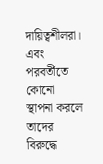দায়িত্বশীলরা। এবং পরবর্তীতে কোনো স্থাপনা করলে তাদের বিরুদ্ধে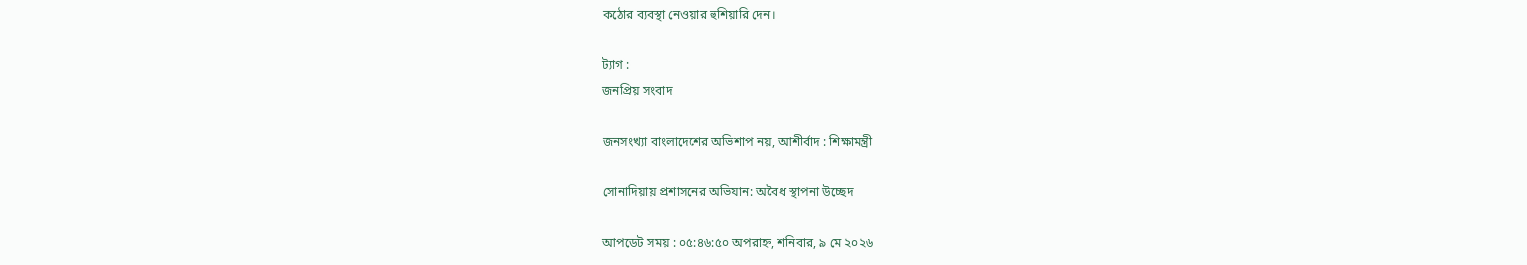কঠোর ব্যবস্থা নেওয়ার হুশিয়ারি দেন।

ট্যাগ :
জনপ্রিয় সংবাদ

জনসংখ্যা বাংলাদেশের অভিশাপ নয়, আশীর্বাদ : শিক্ষামন্ত্রী

সোনাদিয়ায় প্রশাসনের অভিযান: অবৈধ স্থাপনা উচ্ছেদ

আপডেট সময় : ০৫:৪৬:৫০ অপরাহ্ন, শনিবার, ৯ মে ২০২৬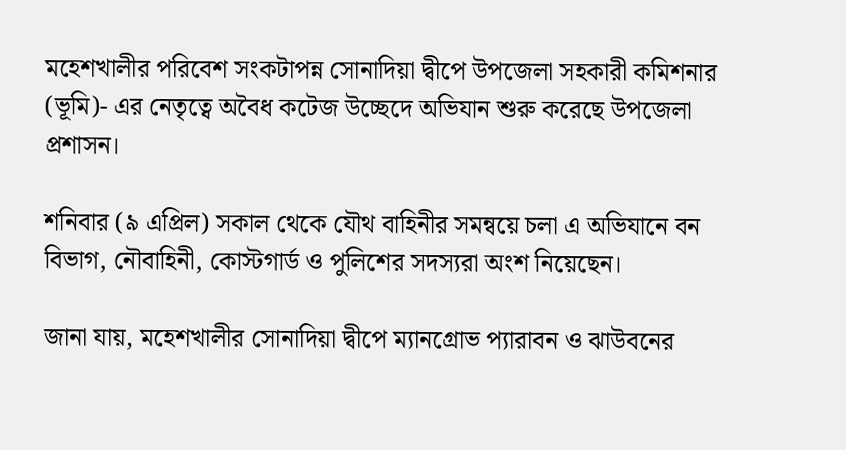মহেশখালীর পরিবেশ সংকটাপন্ন সোনাদিয়া দ্বীপে উপজেলা সহকারী কমিশনার (ভূমি)- এর নেতৃত্বে অবৈধ কটেজ উচ্ছেদে অভিযান শুরু করেছে উপজেলা প্রশাসন।

শনিবার (৯ এপ্রিল) সকাল থেকে যৌথ বাহিনীর সমন্বয়ে চলা এ অভিযানে বন বিভাগ, নৌবাহিনী, কোস্টগার্ড ও পুলিশের সদস্যরা অংশ নিয়েছেন।

জানা যায়, মহেশখালীর সোনাদিয়া দ্বীপে ম্যানগ্রোভ প্যারাবন ও ঝাউবনের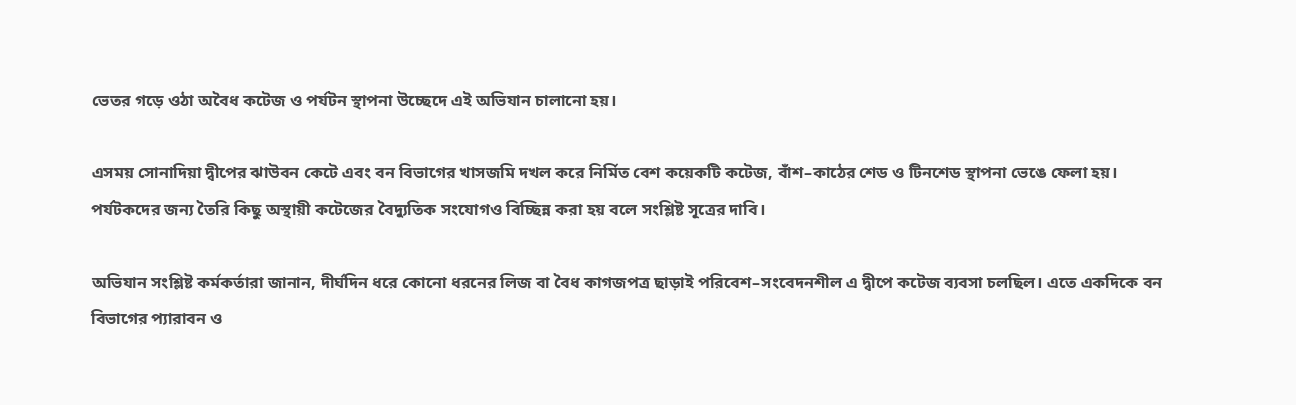ভেতর গড়ে ওঠা অবৈধ কটেজ ও পর্যটন স্থাপনা উচ্ছেদে এই অভিযান চালানো হয়।

এসময় সোনাদিয়া দ্বীপের ঝাউবন কেটে এবং বন বিভাগের খাসজমি দখল করে নির্মিত বেশ কয়েকটি কটেজ, বাঁশ–কাঠের শেড ও টিনশেড স্থাপনা ভেঙে ফেলা হয়। পর্যটকদের জন্য তৈরি কিছু অস্থায়ী কটেজের বৈদ্যুতিক সংযোগও বিচ্ছিন্ন করা হয় বলে সংশ্লিষ্ট সূত্রের দাবি।

অভিযান সংশ্লিষ্ট কর্মকর্তারা জানান, দীর্ঘদিন ধরে কোনো ধরনের লিজ বা বৈধ কাগজপত্র ছাড়াই পরিবেশ–সংবেদনশীল এ দ্বীপে কটেজ ব্যবসা চলছিল। এতে একদিকে বন বিভাগের প্যারাবন ও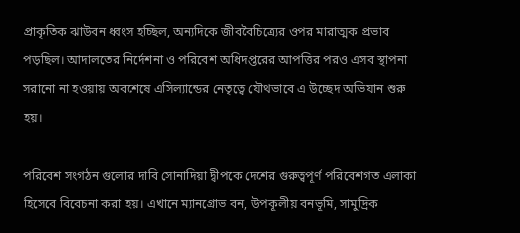প্রাকৃতিক ঝাউবন ধ্বংস হচ্ছিল, অন্যদিকে জীববৈচিত্র্যের ওপর মারাত্মক প্রভাব পড়ছিল। আদালতের নির্দেশনা ও পরিবেশ অধিদপ্তরের আপত্তির পরও এসব স্থাপনা সরানো না হওয়ায় অবশেষে এসিল্যান্ডের নেতৃত্বে যৌথভাবে এ উচ্ছেদ অভিযান শুরু হয়।

পরিবেশ সংগঠন গুলোর দাবি সোনাদিয়া দ্বীপকে দেশের গুরুত্বপূর্ণ পরিবেশগত এলাকা হিসেবে বিবেচনা করা হয়। এখানে ম্যানগ্রোভ বন, উপকূলীয় বনভূমি, সামুদ্রিক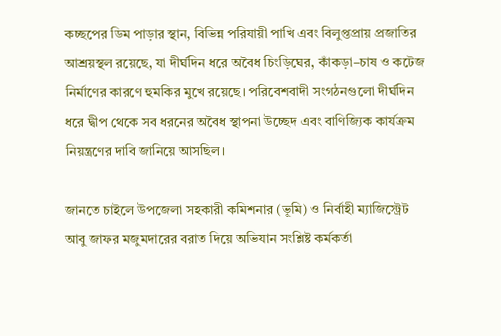কচ্ছপের ডিম পাড়ার স্থান, বিভিন্ন পরিযায়ী পাখি এবং বিলুপ্তপ্রায় প্রজাতির আশ্রয়স্থল রয়েছে, যা দীর্ঘদিন ধরে অবৈধ চিংড়িঘের, কাঁকড়া–চাষ ও কটেজ নির্মাণের কারণে হুমকির মুখে রয়েছে। পরিবেশবাদী সংগঠনগুলো দীর্ঘদিন ধরে দ্বীপ থেকে সব ধরনের অবৈধ স্থাপনা উচ্ছেদ এবং বাণিজ্যিক কার্যক্রম নিয়ন্ত্রণের দাবি জানিয়ে আসছিল।

জানতে চাইলে উপজেলা সহকারী কমিশনার (ভূমি) ও নির্বাহী ম্যাজিস্ট্রেট আবু জাফর মজুমদারের বরাত দিয়ে অভিযান সংশ্লিষ্ট কর্মকর্তা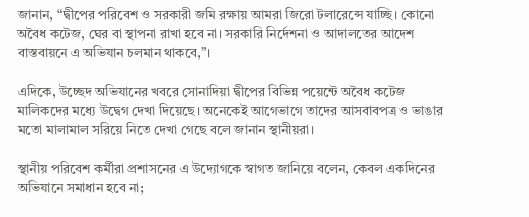জানান, “দ্বীপের পরিবেশ ও সরকারী জমি রক্ষায় আমরা জিরো টলারেন্সে যাচ্ছি। কোনো অবৈধ কটেজ, ঘের বা স্থাপনা রাখা হবে না। সরকারি নির্দেশনা ও আদালতের আদেশ বাস্তবায়নে এ অভিযান চলমান থাকবে,”।

এদিকে, উচ্ছেদ অভিযানের খবরে সোনাদিয়া দ্বীপের বিভিন্ন পয়েন্টে অবৈধ কটেজ মালিকদের মধ্যে উদ্বেগ দেখা দিয়েছে। অনেকেই আগেভাগে তাদের আসবাবপত্র ও ভাঙার মতো মালামাল সরিয়ে নিতে দেখা গেছে বলে জানান স্থানীয়রা।

স্থানীয় পরিবেশ কর্মীরা প্রশাসনের এ উদ্যোগকে স্বাগত জানিয়ে বলেন, কেবল একদিনের অভিযানে সমাধান হবে না;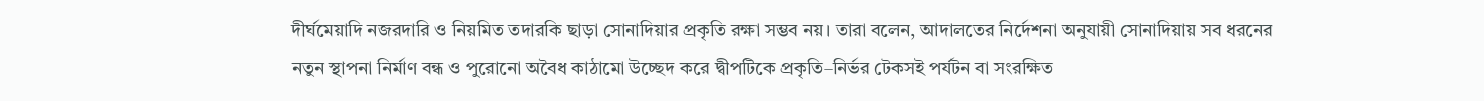দীর্ঘমেয়াদি নজরদারি ও নিয়মিত তদারকি ছাড়া সোনাদিয়ার প্রকৃতি রক্ষা সম্ভব নয়। তারা বলেন, আদালতের নির্দেশনা অনুযায়ী সোনাদিয়ায় সব ধরনের নতুন স্থাপনা নির্মাণ বন্ধ ও পুরোনো অবৈধ কাঠামো উচ্ছেদ করে দ্বীপটিকে প্রকৃতি–নির্ভর টেকসই পর্যটন বা সংরক্ষিত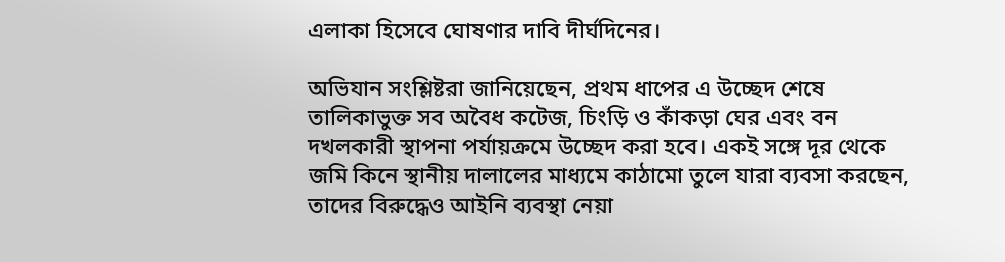এলাকা হিসেবে ঘোষণার দাবি দীর্ঘদিনের।

অভিযান সংশ্লিষ্টরা জানিয়েছেন, প্রথম ধাপের এ উচ্ছেদ শেষে তালিকাভুক্ত সব অবৈধ কটেজ, চিংড়ি ও কাঁকড়া ঘের এবং বন দখলকারী স্থাপনা পর্যায়ক্রমে উচ্ছেদ করা হবে। একই সঙ্গে দূর থেকে জমি কিনে স্থানীয় দালালের মাধ্যমে কাঠামো তুলে যারা ব্যবসা করছেন, তাদের বিরুদ্ধেও আইনি ব্যবস্থা নেয়া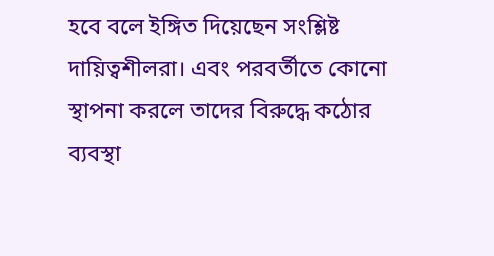হবে বলে ইঙ্গিত দিয়েছেন সংশ্লিষ্ট দায়িত্বশীলরা। এবং পরবর্তীতে কোনো স্থাপনা করলে তাদের বিরুদ্ধে কঠোর ব্যবস্থা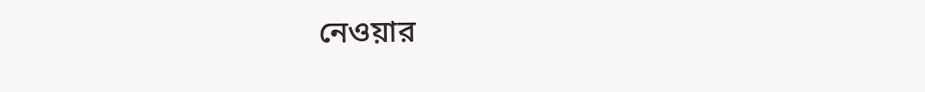নেওয়ার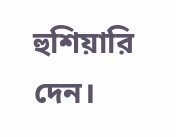হুশিয়ারি দেন।